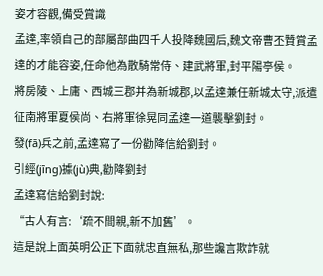姿才容觀,備受賞識
孟達,率領自己的部屬部曲四千人投降魏國后,魏文帝曹丕贊賞孟達的才能容姿,任命他為散騎常侍、建武將軍,封平陽亭侯。
將房陵、上庸、西城三郡并為新城郡,以孟達兼任新城太守,派遣征南將軍夏侯尚、右將軍徐晃同孟達一道襲擊劉封。
發(fā)兵之前,孟達寫了一份勸降信給劉封。
引經(jīng)據(jù)典,勸降劉封
孟達寫信給劉封說:
“古人有言:‘疏不間親,新不加舊’。
這是說上面英明公正下面就忠直無私,那些讒言欺詐就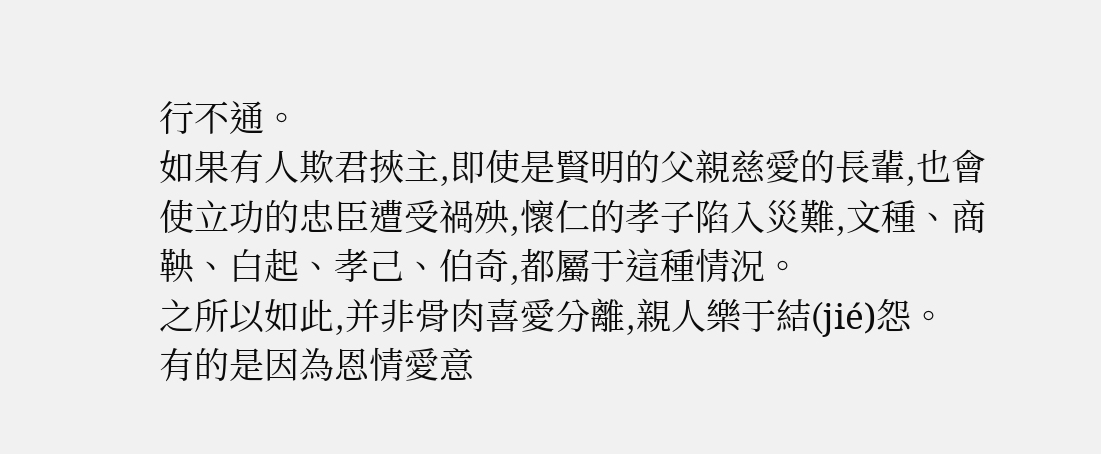行不通。
如果有人欺君挾主,即使是賢明的父親慈愛的長輩,也會使立功的忠臣遭受禍殃,懷仁的孝子陷入災難,文種、商鞅、白起、孝己、伯奇,都屬于這種情況。
之所以如此,并非骨肉喜愛分離,親人樂于結(jié)怨。
有的是因為恩情愛意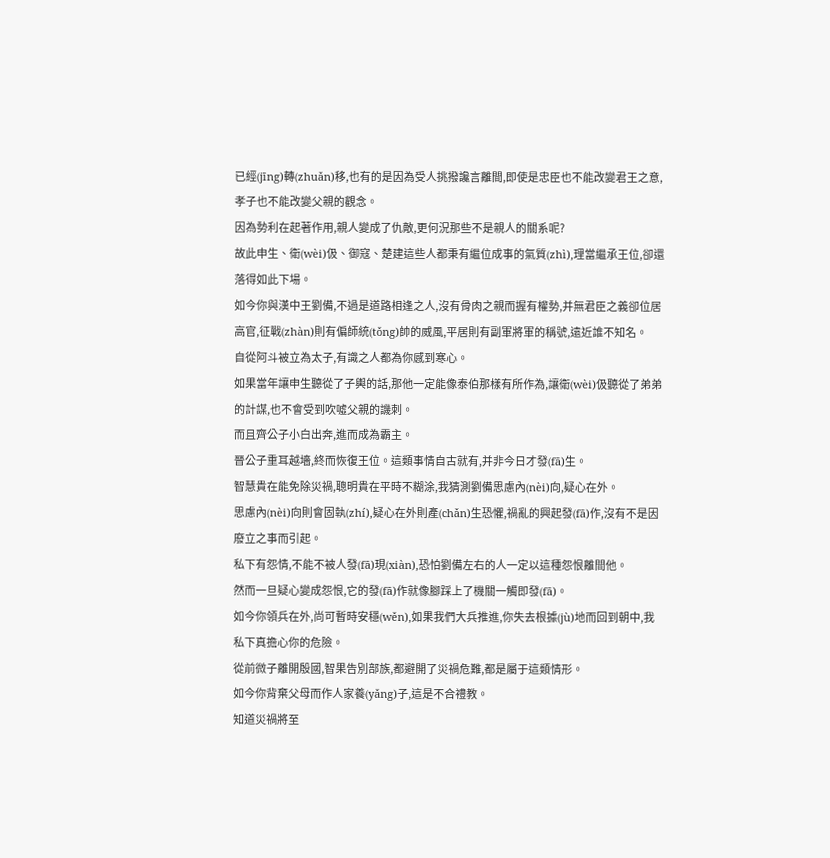已經(jīng)轉(zhuǎn)移,也有的是因為受人挑撥讒言離間,即使是忠臣也不能改變君王之意,孝子也不能改變父親的觀念。
因為勢利在起著作用,親人變成了仇敵,更何況那些不是親人的關系呢?
故此申生、衛(wèi)伋、御寇、楚建這些人都秉有繼位成事的氣質(zhì),理當繼承王位,卻還落得如此下場。
如今你與漢中王劉備,不過是道路相逢之人,沒有骨肉之親而握有權勢,并無君臣之義卻位居高官,征戰(zhàn)則有偏師統(tǒng)帥的威風,平居則有副軍將軍的稱號,遠近誰不知名。
自從阿斗被立為太子,有識之人都為你感到寒心。
如果當年讓申生聽從了子輿的話,那他一定能像泰伯那樣有所作為,讓衛(wèi)伋聽從了弟弟的計謀,也不會受到吹噓父親的譏刺。
而且齊公子小白出奔,進而成為霸主。
晉公子重耳越墻,終而恢復王位。這類事情自古就有,并非今日才發(fā)生。
智慧貴在能免除災禍,聰明貴在平時不糊涂,我猜測劉備思慮內(nèi)向,疑心在外。
思慮內(nèi)向則會固執(zhí),疑心在外則產(chǎn)生恐懼,禍亂的興起發(fā)作,沒有不是因廢立之事而引起。
私下有怨情,不能不被人發(fā)現(xiàn),恐怕劉備左右的人一定以這種怨恨離間他。
然而一旦疑心變成怨恨,它的發(fā)作就像腳踩上了機關一觸即發(fā)。
如今你領兵在外,尚可暫時安穩(wěn),如果我們大兵推進,你失去根據(jù)地而回到朝中,我私下真擔心你的危險。
從前微子離開殷國,智果告別部族,都避開了災禍危難,都是屬于這類情形。
如今你背棄父母而作人家養(yǎng)子,這是不合禮教。
知道災禍將至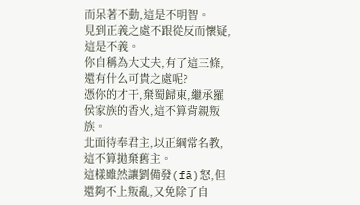而呆著不動,這是不明智。
見到正義之處不跟從反而懷疑,這是不義。
你自稱為大丈夫,有了這三條,還有什么可貴之處呢?
憑你的才干,棄蜀歸東,繼承羅侯家族的香火,這不算背親叛族。
北面待奉君主,以正綱常名教,這不算拋棄舊主。
這樣雖然讓劉備發(fā)怒,但還夠不上叛亂,又免除了自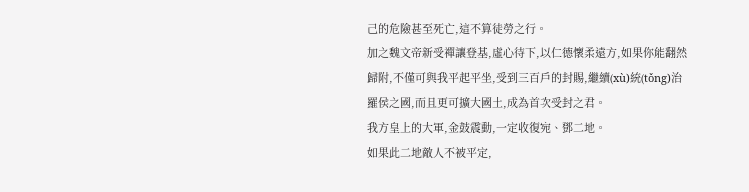己的危險甚至死亡,這不算徒勞之行。
加之魏文帝新受禪讓登基,虛心待下,以仁德懷柔遠方,如果你能翻然歸附,不僅可與我平起平坐,受到三百戶的封賜,繼續(xù)統(tǒng)治羅侯之國,而且更可擴大國土,成為首次受封之君。
我方皇上的大軍,金鼓震動,一定收復宛、鄧二地。
如果此二地敵人不被平定,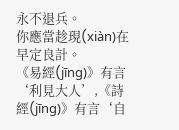永不退兵。
你應當趁現(xiàn)在早定良計。
《易經(jīng)》有言‘利見大人’,《詩經(jīng)》有言‘自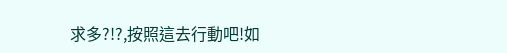求多?!?,按照這去行動吧!如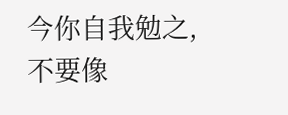今你自我勉之,不要像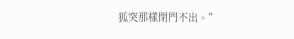狐突那樣閉門不出。”